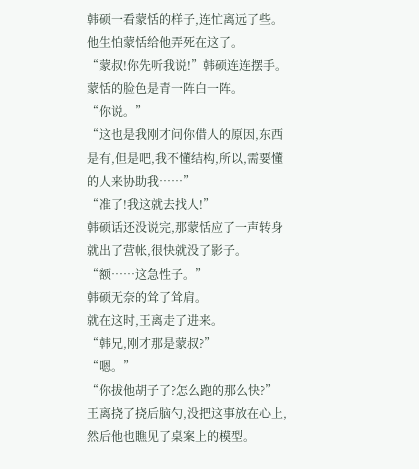韩硕一看蒙恬的样子,连忙离远了些。
他生怕蒙恬给他弄死在这了。
“蒙叔!你先听我说!”韩硕连连摆手。
蒙恬的脸色是青一阵白一阵。
“你说。”
“这也是我刚才问你借人的原因,东西是有,但是吧,我不懂结构,所以,需要懂的人来协助我……”
“准了!我这就去找人!”
韩硕话还没说完,那蒙恬应了一声转身就出了营帐,很快就没了影子。
“额……这急性子。”
韩硕无奈的耸了耸肩。
就在这时,王离走了进来。
“韩兄,刚才那是蒙叔?”
“嗯。”
“你拔他胡子了?怎么跑的那么快?”
王离挠了挠后脑勺,没把这事放在心上,然后他也瞧见了桌案上的模型。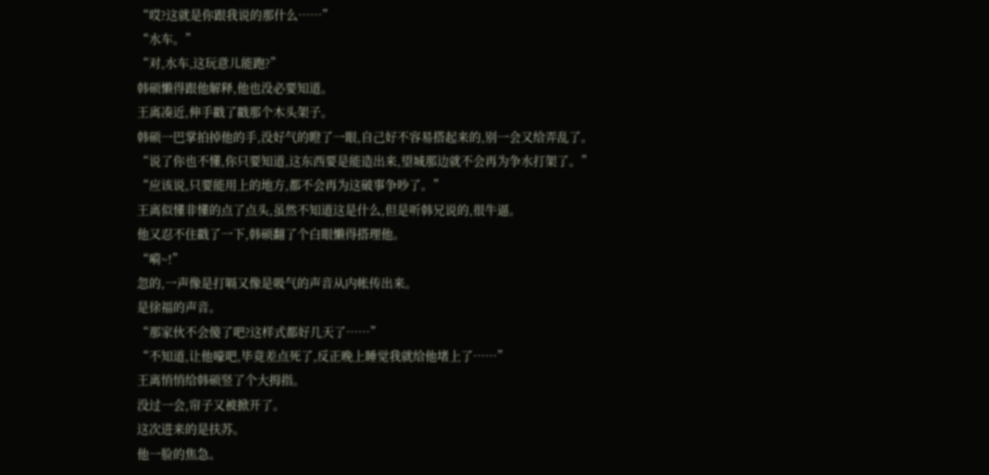“哎?这就是你跟我说的那什么……”
“水车。”
“对,水车,这玩意儿能跑?”
韩硕懒得跟他解释,他也没必要知道。
王离凑近,伸手戳了戳那个木头架子。
韩硕一巴掌拍掉他的手,没好气的瞪了一眼,自己好不容易搭起来的,别一会又给弄乱了。
“说了你也不懂,你只要知道,这东西要是能造出来,望城那边就不会再为争水打架了。”
“应该说,只要能用上的地方,都不会再为这破事争吵了。”
王离似懂非懂的点了点头,虽然不知道这是什么,但是听韩兄说的,很牛逼。
他又忍不住戳了一下,韩硕翻了个白眼懒得搭理他。
“嗬~!”
忽的,一声像是打嗝又像是吸气的声音从内帐传出来。
是徐福的声音。
“那家伙不会傻了吧?这样式都好几天了……”
“不知道,让他嚎吧,毕竟差点死了,反正晚上睡觉我就给他堵上了……”
王离悄悄给韩硕竖了个大拇指。
没过一会,帘子又被掀开了。
这次进来的是扶苏。
他一脸的焦急。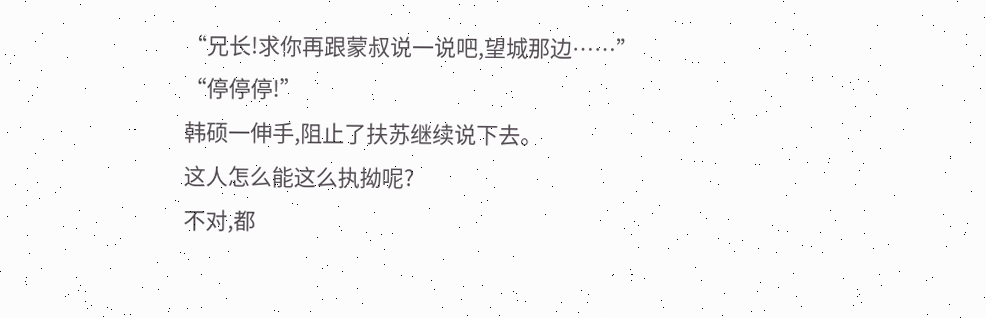“兄长!求你再跟蒙叔说一说吧,望城那边……”
“停停停!”
韩硕一伸手,阻止了扶苏继续说下去。
这人怎么能这么执拗呢?
不对,都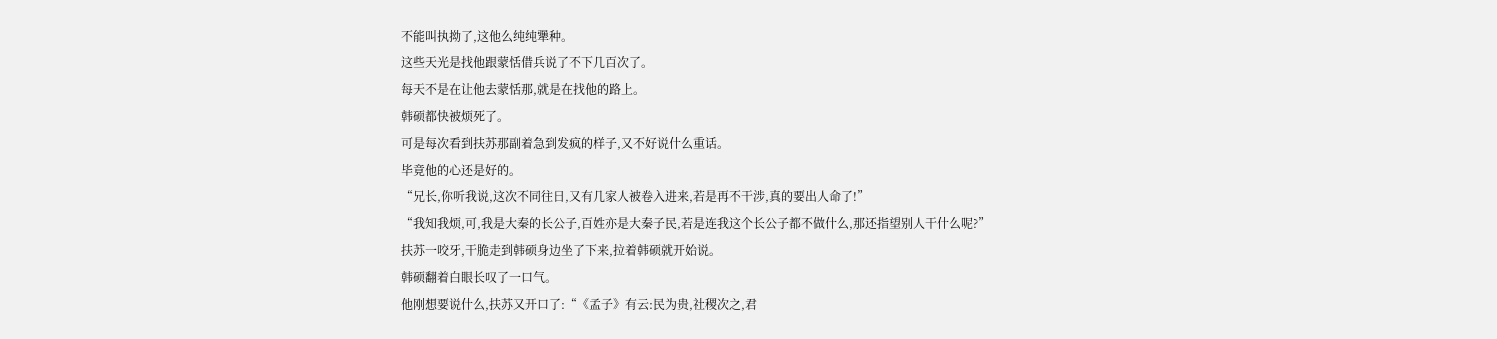不能叫执拗了,这他么纯纯犟种。
这些天光是找他跟蒙恬借兵说了不下几百次了。
每天不是在让他去蒙恬那,就是在找他的路上。
韩硕都快被烦死了。
可是每次看到扶苏那副着急到发疯的样子,又不好说什么重话。
毕竟他的心还是好的。
“兄长,你听我说,这次不同往日,又有几家人被卷入进来,若是再不干涉,真的要出人命了!”
“我知我烦,可,我是大秦的长公子,百姓亦是大秦子民,若是连我这个长公子都不做什么,那还指望别人干什么呢?”
扶苏一咬牙,干脆走到韩硕身边坐了下来,拉着韩硕就开始说。
韩硕翻着白眼长叹了一口气。
他刚想要说什么,扶苏又开口了:“《孟子》有云:民为贵,社稷次之,君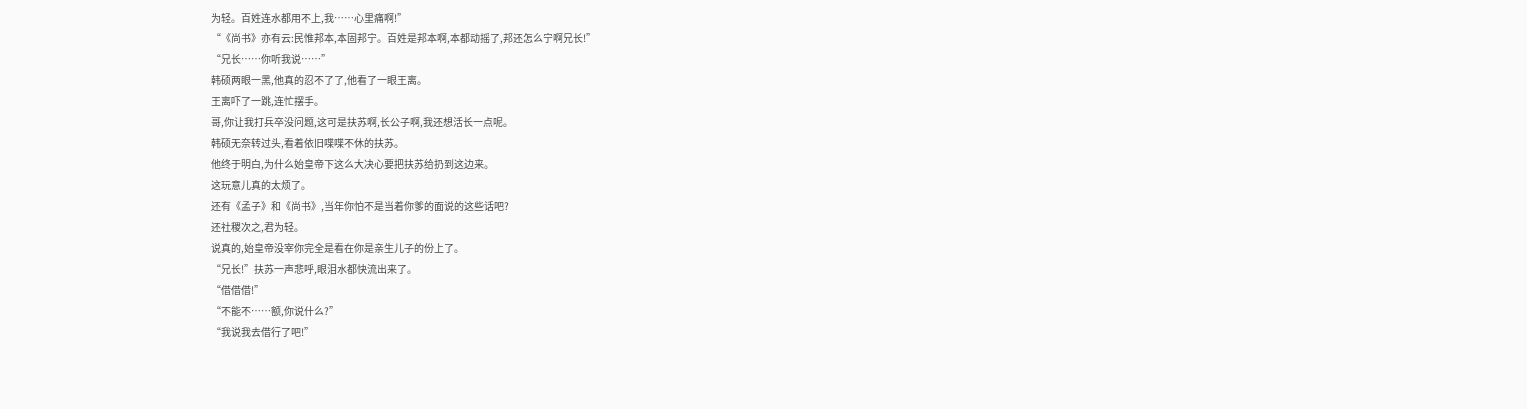为轻。百姓连水都用不上,我……心里痛啊!”
“《尚书》亦有云:民惟邦本,本固邦宁。百姓是邦本啊,本都动摇了,邦还怎么宁啊兄长!”
“兄长……你听我说……”
韩硕两眼一黑,他真的忍不了了,他看了一眼王离。
王离吓了一跳,连忙摆手。
哥,你让我打兵卒没问题,这可是扶苏啊,长公子啊,我还想活长一点呢。
韩硕无奈转过头,看着依旧喋喋不休的扶苏。
他终于明白,为什么始皇帝下这么大决心要把扶苏给扔到这边来。
这玩意儿真的太烦了。
还有《孟子》和《尚书》,当年你怕不是当着你爹的面说的这些话吧?
还社稷次之,君为轻。
说真的,始皇帝没宰你完全是看在你是亲生儿子的份上了。
“兄长!”扶苏一声悲呼,眼泪水都快流出来了。
“借借借!”
“不能不……额,你说什么?”
“我说我去借行了吧!”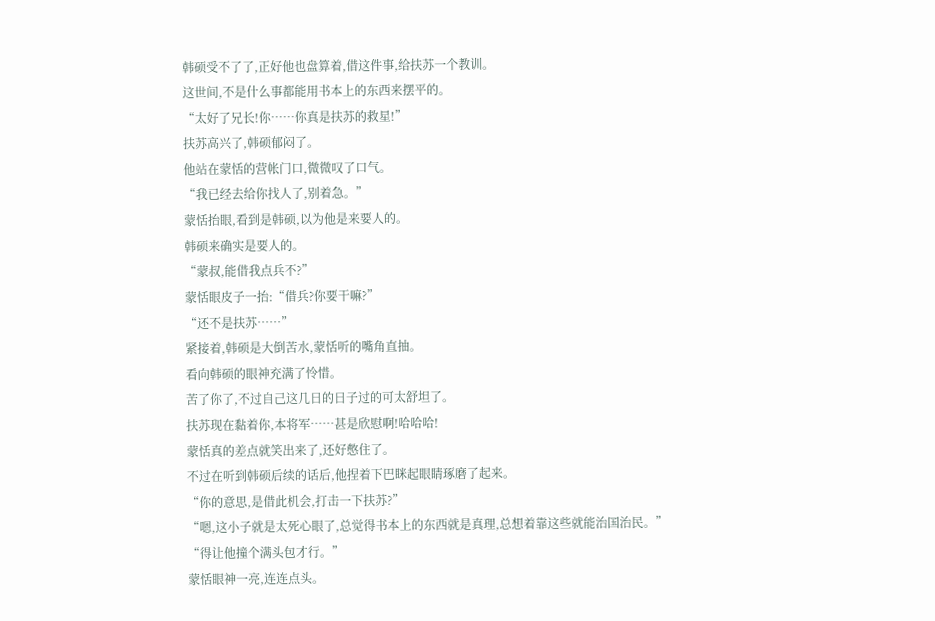韩硕受不了了,正好他也盘算着,借这件事,给扶苏一个教训。
这世间,不是什么事都能用书本上的东西来摆平的。
“太好了兄长!你……你真是扶苏的救星!”
扶苏高兴了,韩硕郁闷了。
他站在蒙恬的营帐门口,微微叹了口气。
“我已经去给你找人了,别着急。”
蒙恬抬眼,看到是韩硕,以为他是来要人的。
韩硕来确实是要人的。
“蒙叔,能借我点兵不?”
蒙恬眼皮子一抬:“借兵?你要干嘛?”
“还不是扶苏……”
紧接着,韩硕是大倒苦水,蒙恬听的嘴角直抽。
看向韩硕的眼神充满了怜惜。
苦了你了,不过自己这几日的日子过的可太舒坦了。
扶苏现在黏着你,本将军……甚是欣慰啊!哈哈哈!
蒙恬真的差点就笑出来了,还好憋住了。
不过在听到韩硕后续的话后,他捏着下巴眯起眼睛琢磨了起来。
“你的意思,是借此机会,打击一下扶苏?”
“嗯,这小子就是太死心眼了,总觉得书本上的东西就是真理,总想着靠这些就能治国治民。”
“得让他撞个满头包才行。”
蒙恬眼神一亮,连连点头。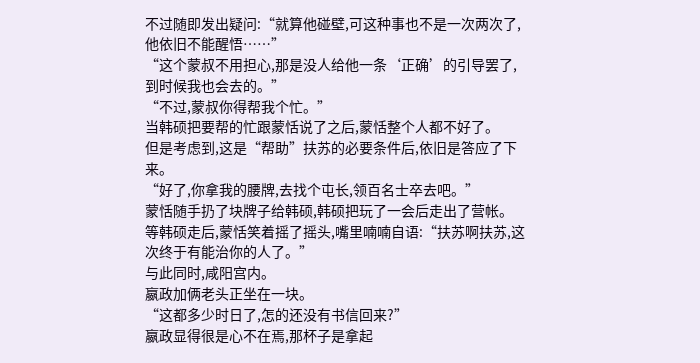不过随即发出疑问:“就算他碰壁,可这种事也不是一次两次了,他依旧不能醒悟……”
“这个蒙叔不用担心,那是没人给他一条‘正确’的引导罢了,到时候我也会去的。”
“不过,蒙叔你得帮我个忙。”
当韩硕把要帮的忙跟蒙恬说了之后,蒙恬整个人都不好了。
但是考虑到,这是“帮助”扶苏的必要条件后,依旧是答应了下来。
“好了,你拿我的腰牌,去找个屯长,领百名士卒去吧。”
蒙恬随手扔了块牌子给韩硕,韩硕把玩了一会后走出了营帐。
等韩硕走后,蒙恬笑着摇了摇头,嘴里喃喃自语:“扶苏啊扶苏,这次终于有能治你的人了。”
与此同时,咸阳宫内。
嬴政加俩老头正坐在一块。
“这都多少时日了,怎的还没有书信回来?”
嬴政显得很是心不在焉,那杯子是拿起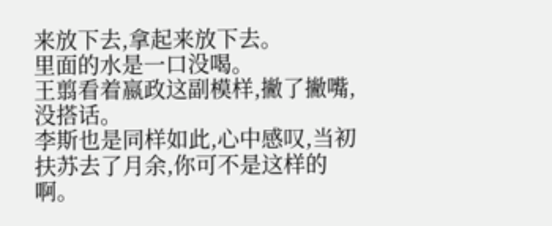来放下去,拿起来放下去。
里面的水是一口没喝。
王翦看着嬴政这副模样,撇了撇嘴,没搭话。
李斯也是同样如此,心中感叹,当初扶苏去了月余,你可不是这样的啊。